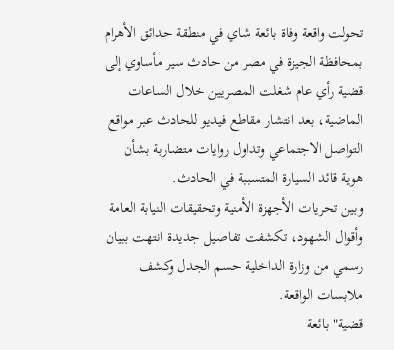تحولت واقعة وفاة بائعة شاي في منطقة حدائق الأهرام بمحافظة الجيزة في مصر من حادث سير مأساوي إلى قضية رأي عام شغلت المصريين خلال الساعات الماضية، بعد انتشار مقاطع فيديو للحادث عبر مواقع التواصل الاجتماعي وتداول روايات متضاربة بشأن هوية قائد السيارة المتسببة في الحادث.
وبين تحريات الأجهزة الأمنية وتحقيقات النيابة العامة وأقوال الشهود، تكشفت تفاصيل جديدة انتهت ببيان رسمي من وزارة الداخلية حسم الجدل وكشف ملابسات الواقعة.
قضية" بائعة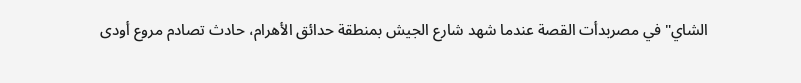الشاي" في مصربدأت القصة عندما شهد شارع الجيش بمنطقة حدائق الأهرام، حادث تصادم مروع أودى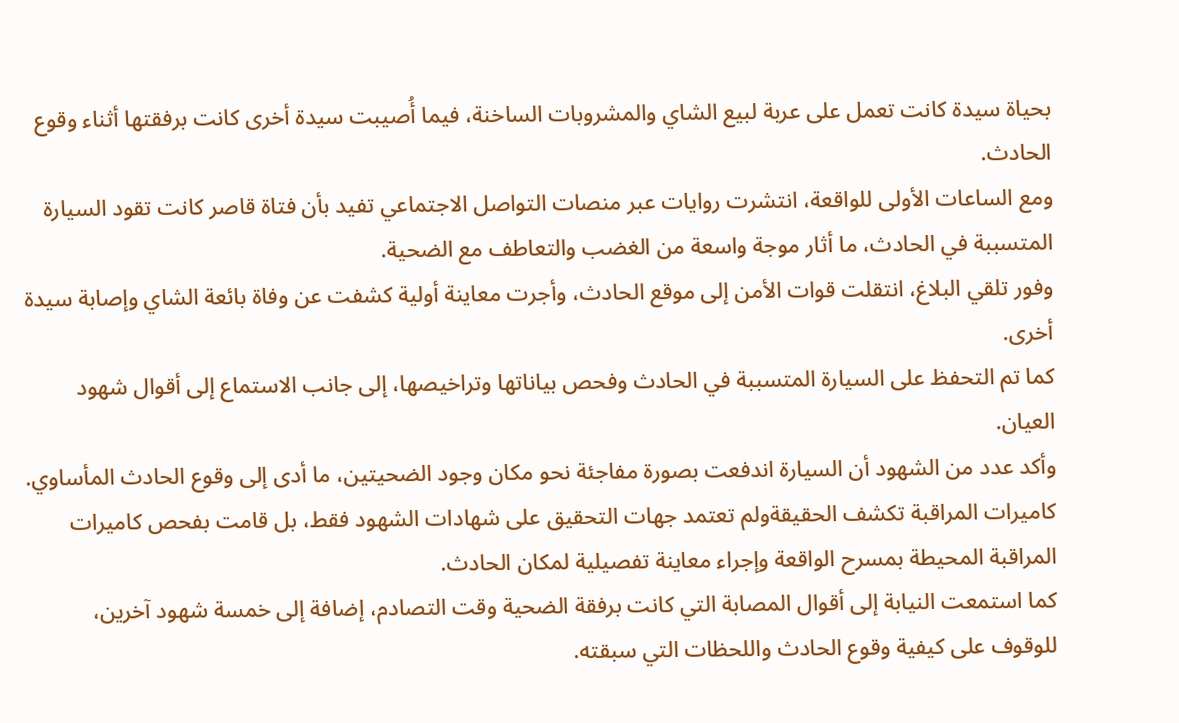بحياة سيدة كانت تعمل على عربة لبيع الشاي والمشروبات الساخنة، فيما أُصيبت سيدة أخرى كانت برفقتها أثناء وقوع الحادث.
ومع الساعات الأولى للواقعة، انتشرت روايات عبر منصات التواصل الاجتماعي تفيد بأن فتاة قاصر كانت تقود السيارة المتسببة في الحادث، ما أثار موجة واسعة من الغضب والتعاطف مع الضحية.
وفور تلقي البلاغ، انتقلت قوات الأمن إلى موقع الحادث، وأجرت معاينة أولية كشفت عن وفاة بائعة الشاي وإصابة سيدة أخرى.
كما تم التحفظ على السيارة المتسببة في الحادث وفحص بياناتها وتراخيصها، إلى جانب الاستماع إلى أقوال شهود العيان.
وأكد عدد من الشهود أن السيارة اندفعت بصورة مفاجئة نحو مكان وجود الضحيتين، ما أدى إلى وقوع الحادث المأساوي.
كاميرات المراقبة تكشف الحقيقةولم تعتمد جهات التحقيق على شهادات الشهود فقط، بل قامت بفحص كاميرات المراقبة المحيطة بمسرح الواقعة وإجراء معاينة تفصيلية لمكان الحادث.
كما استمعت النيابة إلى أقوال المصابة التي كانت برفقة الضحية وقت التصادم، إضافة إلى خمسة شهود آخرين، للوقوف على كيفية وقوع الحادث واللحظات التي سبقته.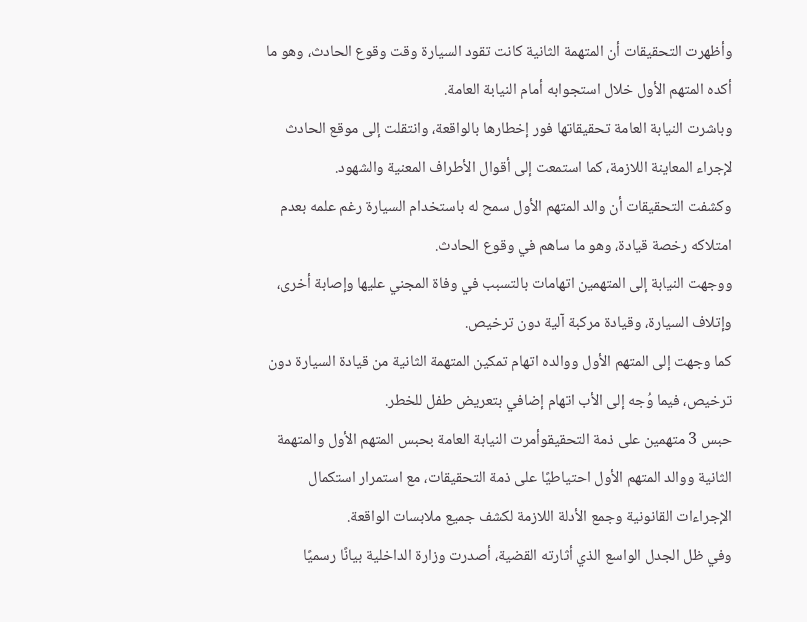وأظهرت التحقيقات أن المتهمة الثانية كانت تقود السيارة وقت وقوع الحادث، وهو ما أكده المتهم الأول خلال استجوابه أمام النيابة العامة.
وباشرت النيابة العامة تحقيقاتها فور إخطارها بالواقعة، وانتقلت إلى موقع الحادث لإجراء المعاينة اللازمة، كما استمعت إلى أقوال الأطراف المعنية والشهود.
وكشفت التحقيقات أن والد المتهم الأول سمح له باستخدام السيارة رغم علمه بعدم امتلاكه رخصة قيادة، وهو ما ساهم في وقوع الحادث.
ووجهت النيابة إلى المتهمين اتهامات بالتسبب في وفاة المجني عليها وإصابة أخرى، وإتلاف السيارة، وقيادة مركبة آلية دون ترخيص.
كما وجهت إلى المتهم الأول ووالده اتهام تمكين المتهمة الثانية من قيادة السيارة دون ترخيص، فيما وُجه إلى الأب اتهام إضافي بتعريض طفل للخطر.
حبس 3 متهمين على ذمة التحقيقوأمرت النيابة العامة بحبس المتهم الأول والمتهمة الثانية ووالد المتهم الأول احتياطيًا على ذمة التحقيقات، مع استمرار استكمال الإجراءات القانونية وجمع الأدلة اللازمة لكشف جميع ملابسات الواقعة.
وفي ظل الجدل الواسع الذي أثارته القضية، أصدرت وزارة الداخلية بيانًا رسميًا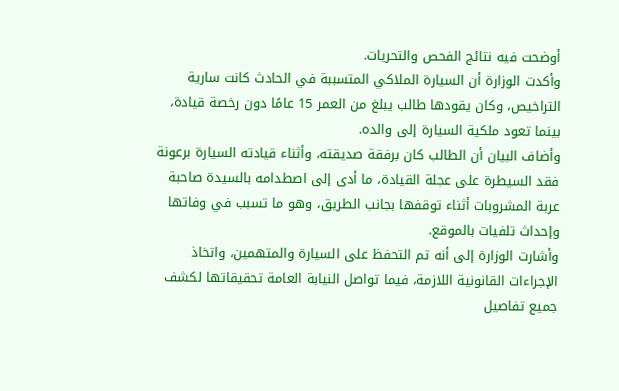أوضحت فيه نتائج الفحص والتحريات.
وأكدت الوزارة أن السيارة الملاكي المتسببة في الحادث كانت سارية التراخيص، وكان يقودها طالب يبلغ من العمر 15 عامًا دون رخصة قيادة، بينما تعود ملكية السيارة إلى والده.
وأضاف البيان أن الطالب كان برفقة صديقته، وأثناء قيادته السيارة برعونة فقد السيطرة على عجلة القيادة، ما أدى إلى اصطدامه بالسيدة صاحبة عربة المشروبات أثناء توقفها بجانب الطريق، وهو ما تسبب في وفاتها وإحداث تلفيات بالموقع.
وأشارت الوزارة إلى أنه تم التحفظ على السيارة والمتهمين، واتخاذ الإجراءات القانونية اللازمة، فيما تواصل النيابة العامة تحقيقاتها لكشف جميع تفاصيل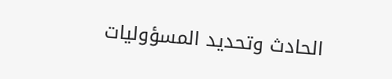الحادث وتحديد المسؤوليات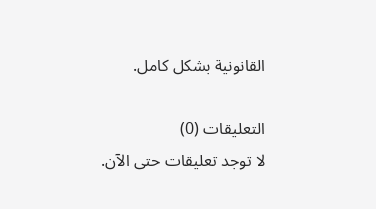القانونية بشكل كامل.

التعليقات (0)
لا توجد تعليقات حتى الآن.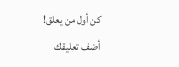كن أول من يعلق!
أضف تعليقك